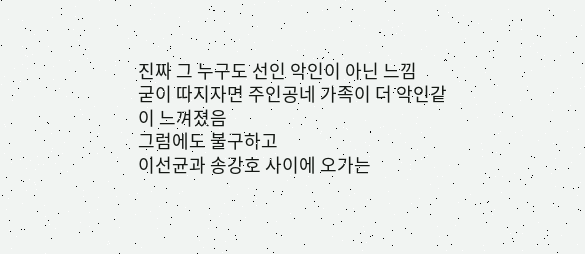진짜 그 누구도 선인 악인이 아닌 느낌
굳이 따지자면 주인공네 가족이 더 악인같이 느껴졌음
그럼에도 불구하고
이선균과 송강호 사이에 오가는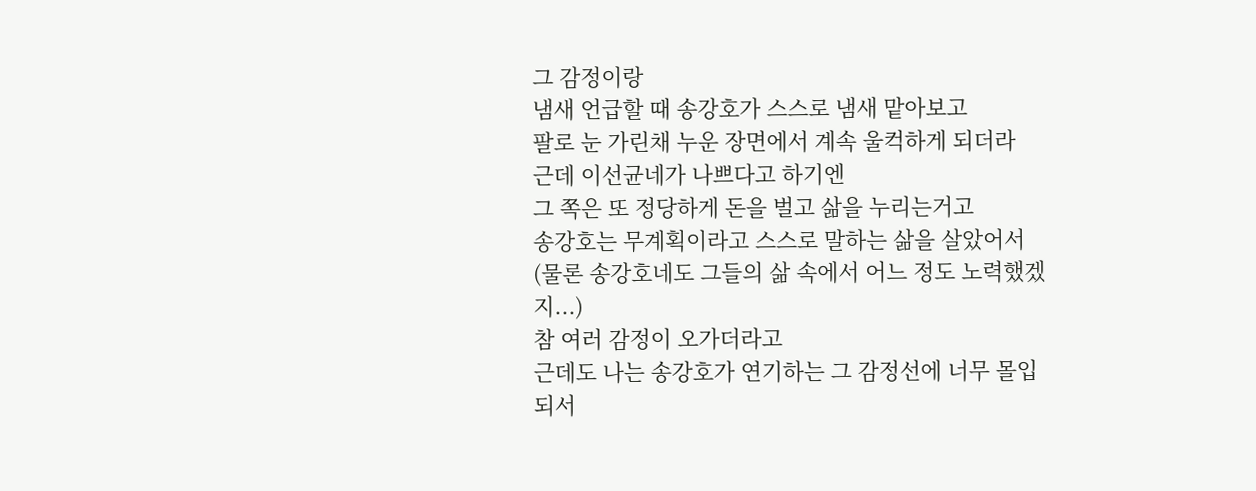그 감정이랑
냄새 언급할 때 송강호가 스스로 냄새 맡아보고
팔로 눈 가린채 누운 장면에서 계속 울컥하게 되더라
근데 이선균네가 나쁘다고 하기엔
그 쪽은 또 정당하게 돈을 벌고 삶을 누리는거고
송강호는 무계획이라고 스스로 말하는 삶을 살았어서
(물론 송강호네도 그들의 삶 속에서 어느 정도 노력했겠지...)
참 여러 감정이 오가더라고
근데도 나는 송강호가 연기하는 그 감정선에 너무 몰입되서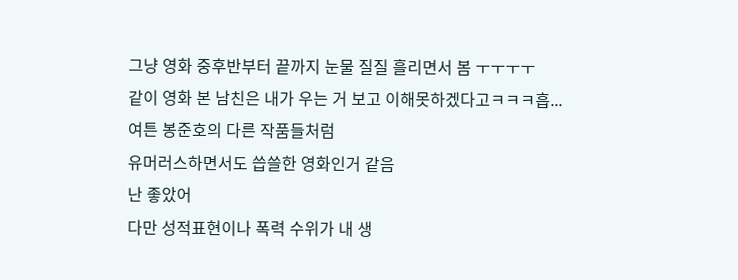그냥 영화 중후반부터 끝까지 눈물 질질 흘리면서 봄 ㅜㅜㅜㅜ
같이 영화 본 남친은 내가 우는 거 보고 이해못하겠다고ㅋㅋㅋ흡...
여튼 봉준호의 다른 작품들처럼
유머러스하면서도 씁쓸한 영화인거 같음
난 좋았어
다만 성적표현이나 폭력 수위가 내 생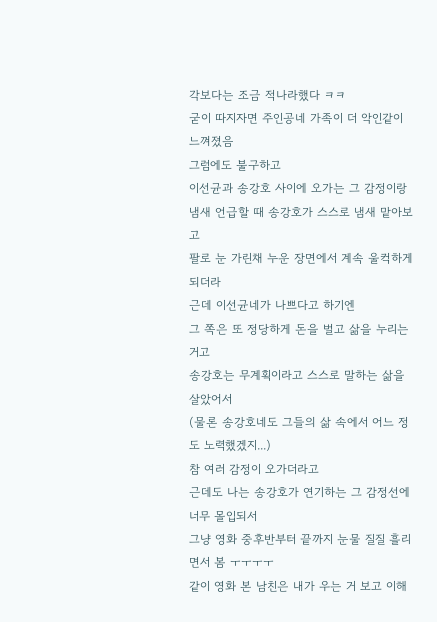각보다는 조금 적나라했다 ㅋㅋ
굳이 따지자면 주인공네 가족이 더 악인같이 느껴졌음
그럼에도 불구하고
이선균과 송강호 사이에 오가는 그 감정이랑
냄새 언급할 때 송강호가 스스로 냄새 맡아보고
팔로 눈 가린채 누운 장면에서 계속 울컥하게 되더라
근데 이선균네가 나쁘다고 하기엔
그 쪽은 또 정당하게 돈을 벌고 삶을 누리는거고
송강호는 무계획이라고 스스로 말하는 삶을 살았어서
(물론 송강호네도 그들의 삶 속에서 어느 정도 노력했겠지...)
참 여러 감정이 오가더라고
근데도 나는 송강호가 연기하는 그 감정선에 너무 몰입되서
그냥 영화 중후반부터 끝까지 눈물 질질 흘리면서 봄 ㅜㅜㅜㅜ
같이 영화 본 남친은 내가 우는 거 보고 이해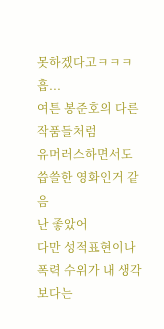못하겠다고ㅋㅋㅋ흡...
여튼 봉준호의 다른 작품들처럼
유머러스하면서도 씁쓸한 영화인거 같음
난 좋았어
다만 성적표현이나 폭력 수위가 내 생각보다는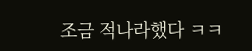조금 적나라했다 ㅋㅋ